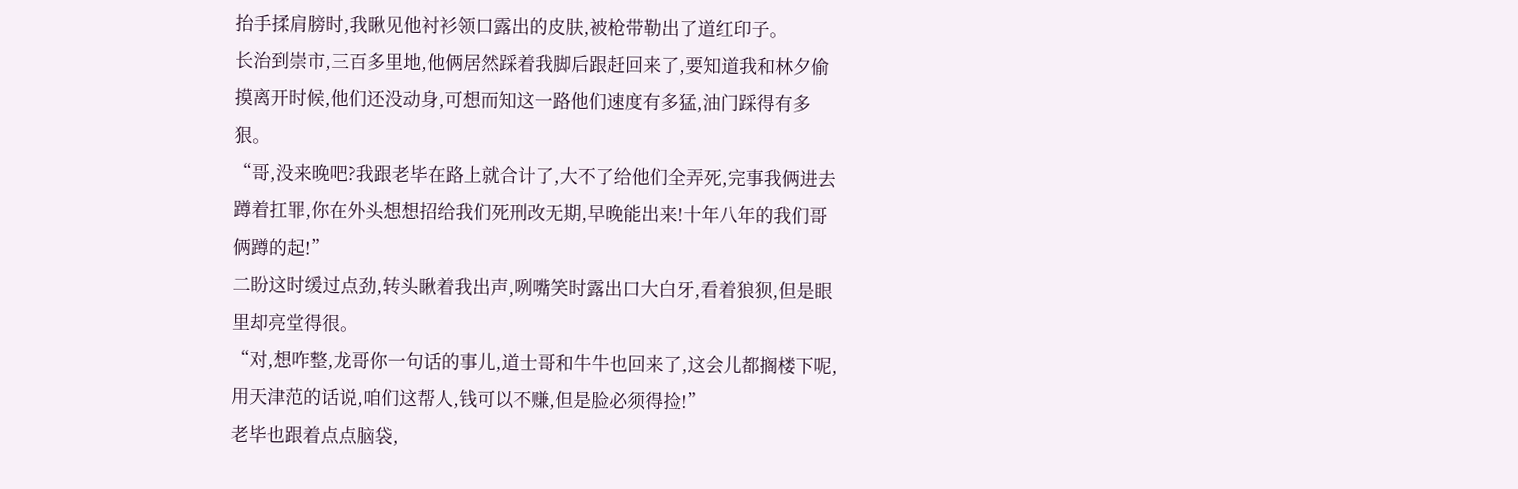抬手揉肩膀时,我瞅见他衬衫领口露出的皮肤,被枪带勒出了道红印子。
长治到崇市,三百多里地,他俩居然踩着我脚后跟赶回来了,要知道我和林夕偷摸离开时候,他们还没动身,可想而知这一路他们速度有多猛,油门踩得有多狠。
“哥,没来晚吧?我跟老毕在路上就合计了,大不了给他们全弄死,完事我俩进去蹲着扛罪,你在外头想想招给我们死刑改无期,早晚能出来!十年八年的我们哥俩蹲的起!”
二盼这时缓过点劲,转头瞅着我出声,咧嘴笑时露出口大白牙,看着狼狈,但是眼里却亮堂得很。
“对,想咋整,龙哥你一句话的事儿,道士哥和牛牛也回来了,这会儿都搁楼下呢,用天津范的话说,咱们这帮人,钱可以不赚,但是脸必须得捡!”
老毕也跟着点点脑袋,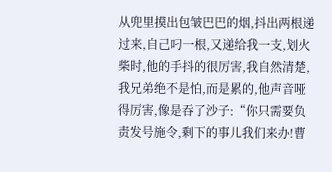从兜里摸出包皱巴巴的烟,抖出两根递过来,自己叼一根,又递给我一支,划火柴时,他的手抖的很厉害,我自然清楚,我兄弟绝不是怕,而是累的,他声音哑得厉害,像是吞了沙子:“你只需要负责发号施令,剩下的事儿我们来办!曹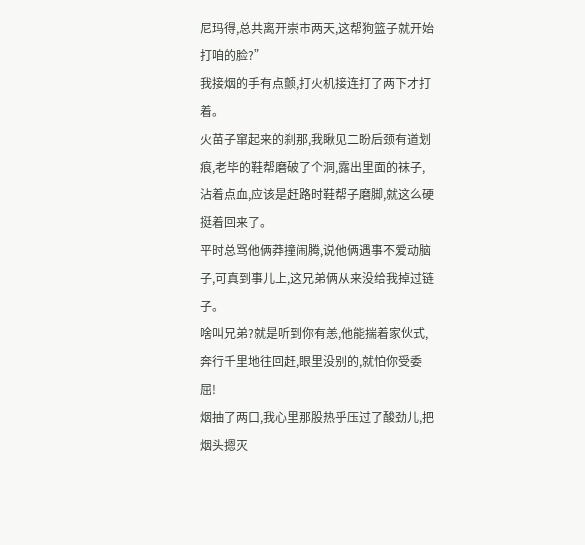尼玛得,总共离开崇市两天,这帮狗篮子就开始打咱的脸?”
我接烟的手有点颤,打火机接连打了两下才打着。
火苗子窜起来的刹那,我瞅见二盼后颈有道划痕,老毕的鞋帮磨破了个洞,露出里面的袜子,沾着点血,应该是赶路时鞋帮子磨脚,就这么硬挺着回来了。
平时总骂他俩莽撞闹腾,说他俩遇事不爱动脑子,可真到事儿上,这兄弟俩从来没给我掉过链子。
啥叫兄弟?就是听到你有恙,他能揣着家伙式,奔行千里地往回赶,眼里没别的,就怕你受委屈!
烟抽了两口,我心里那股热乎压过了酸劲儿,把烟头摁灭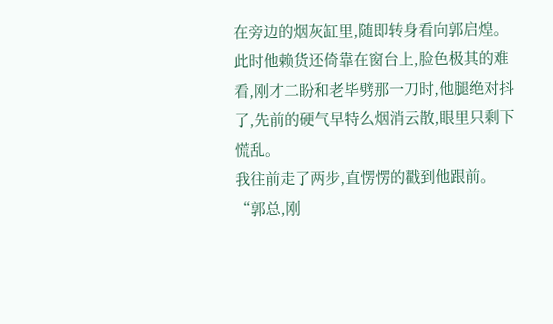在旁边的烟灰缸里,随即转身看向郭启煌。
此时他赖货还倚靠在窗台上,脸色极其的难看,刚才二盼和老毕劈那一刀时,他腿绝对抖了,先前的硬气早特么烟消云散,眼里只剩下慌乱。
我往前走了两步,直愣愣的戳到他跟前。
“郭总,刚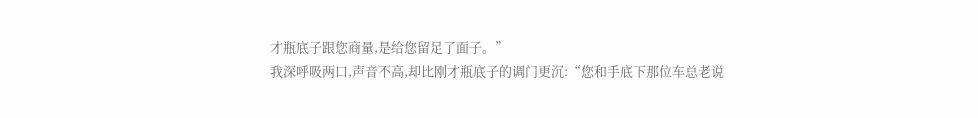才瓶底子跟您商量,是给您留足了面子。”
我深呼吸两口,声音不高,却比刚才瓶底子的调门更沉:“您和手底下那位车总老说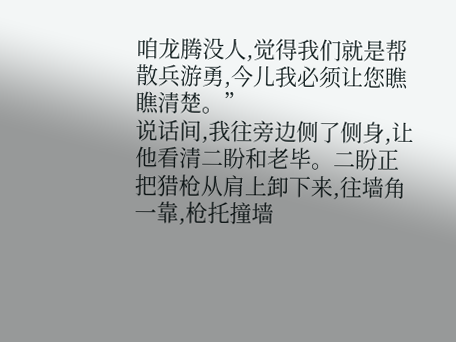咱龙腾没人,觉得我们就是帮散兵游勇,今儿我必须让您瞧瞧清楚。”
说话间,我往旁边侧了侧身,让他看清二盼和老毕。二盼正把猎枪从肩上卸下来,往墙角一靠,枪托撞墙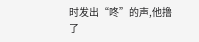时发出“咚”的声,他撸了